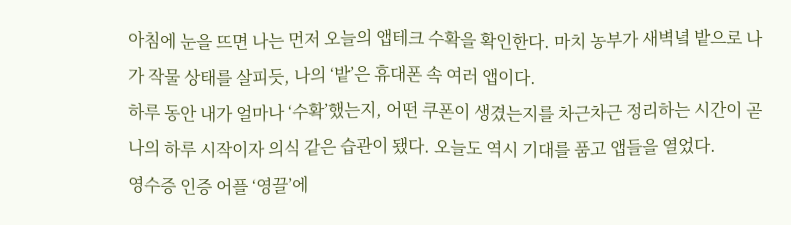아침에 눈을 뜨면 나는 먼저 오늘의 앱테크 수확을 확인한다. 마치 농부가 새벽녘 밭으로 나가 작물 상태를 살피듯, 나의 ‘밭’은 휴대폰 속 여러 앱이다.
하루 동안 내가 얼마나 ‘수확’했는지, 어떤 쿠폰이 생겼는지를 차근차근 정리하는 시간이 곧 나의 하루 시작이자 의식 같은 습관이 됐다. 오늘도 역시 기대를 품고 앱들을 열었다.
영수증 인증 어플 ‘영끌’에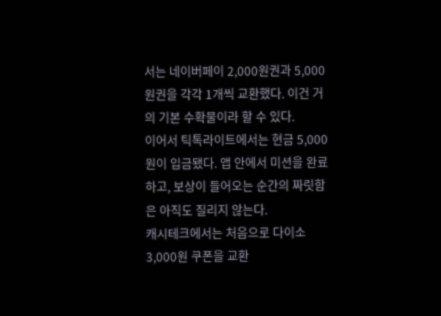서는 네이버페이 2,000원권과 5,000원권을 각각 1개씩 교환했다. 이건 거의 기본 수확물이라 할 수 있다.
이어서 틱톡라이트에서는 현금 5,000원이 입금됐다. 앱 안에서 미션을 완료하고, 보상이 들어오는 순간의 짜릿함은 아직도 질리지 않는다.
캐시테크에서는 처음으로 다이소 3,000원 쿠폰을 교환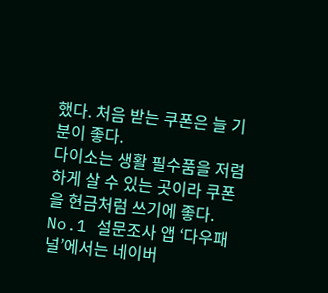했다. 처음 받는 쿠폰은 늘 기분이 좋다.
다이소는 생활 필수품을 저렴하게 살 수 있는 곳이라 쿠폰을 현금처럼 쓰기에 좋다. No.1 설문조사 앱 ‘다우패널’에서는 네이버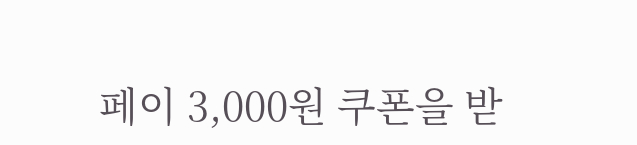페이 3,000원 쿠폰을 받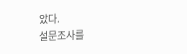았다.
설문조사를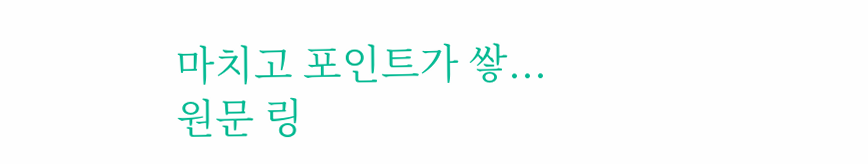마치고 포인트가 쌓...
원문 링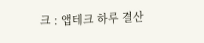크 : 앱테크 하루 결산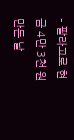– 팔라고로 현금 4만 3천 원 만든 날